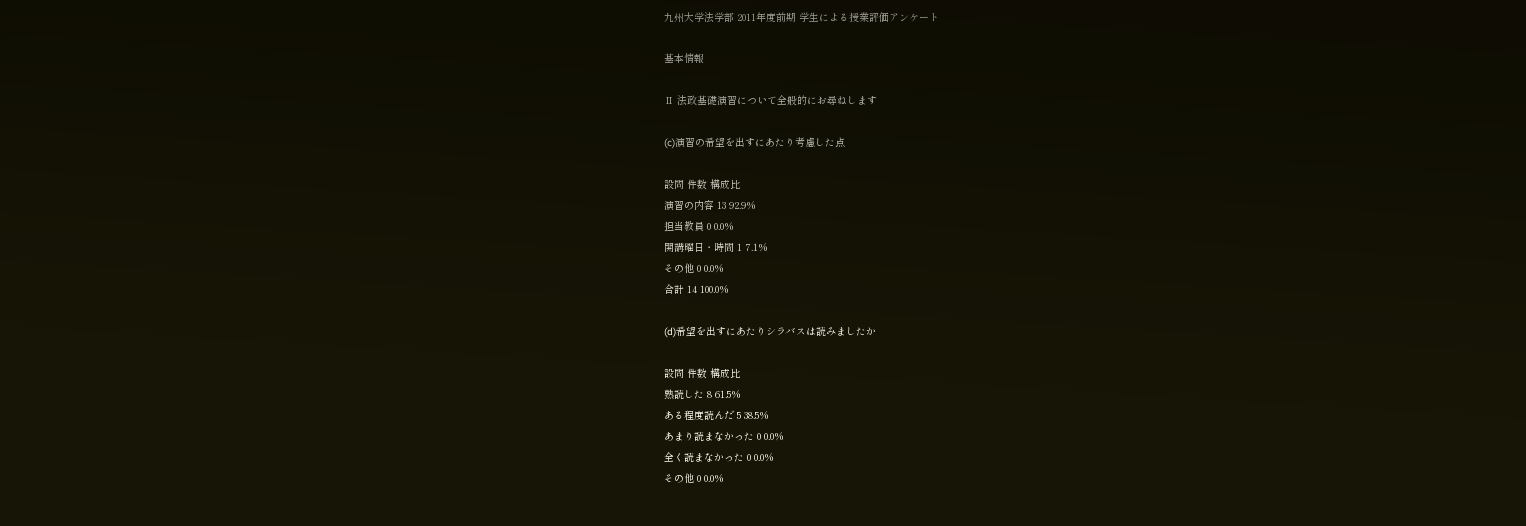九州大学法学部 2011年度前期 学生による授業評価アンケート

基本情報

Ⅱ 法政基礎演習について全般的にお尋ねします

(c)演習の希望を出すにあたり考慮した点

設問 件数 構成比
演習の内容 13 92.9%
担当教員 0 0.0%
開講曜日・時間 1 7.1%
その他 0 0.0%
合計 14 100.0%

(d)希望を出すにあたりシラバスは読みましたか

設問 件数 構成比
熟読した 8 61.5%
ある程度読んだ 5 38.5%
あまり読まなかった 0 0.0%
全く読まなかった 0 0.0%
その他 0 0.0%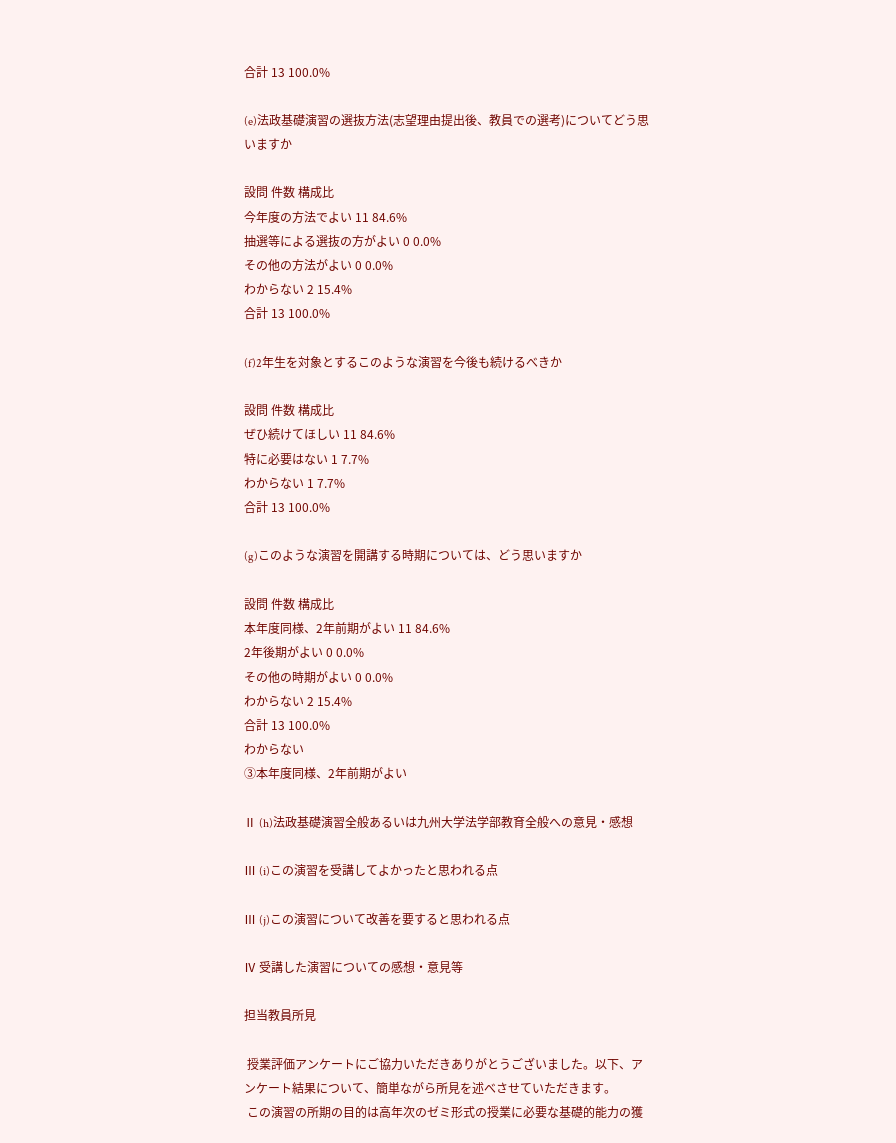合計 13 100.0%

(e)法政基礎演習の選抜方法(志望理由提出後、教員での選考)についてどう思いますか

設問 件数 構成比
今年度の方法でよい 11 84.6%
抽選等による選抜の方がよい 0 0.0%
その他の方法がよい 0 0.0%
わからない 2 15.4%
合計 13 100.0%

(f)2年生を対象とするこのような演習を今後も続けるべきか

設問 件数 構成比
ぜひ続けてほしい 11 84.6%
特に必要はない 1 7.7%
わからない 1 7.7%
合計 13 100.0%

(g)このような演習を開講する時期については、どう思いますか

設問 件数 構成比
本年度同様、2年前期がよい 11 84.6%
2年後期がよい 0 0.0%
その他の時期がよい 0 0.0%
わからない 2 15.4%
合計 13 100.0%
わからない
③本年度同様、2年前期がよい

Ⅱ (h)法政基礎演習全般あるいは九州大学法学部教育全般への意見・感想

Ⅲ (i)この演習を受講してよかったと思われる点

Ⅲ (j)この演習について改善を要すると思われる点

Ⅳ 受講した演習についての感想・意見等

担当教員所見

 授業評価アンケートにご協力いただきありがとうございました。以下、アンケート結果について、簡単ながら所見を述べさせていただきます。
 この演習の所期の目的は高年次のゼミ形式の授業に必要な基礎的能力の獲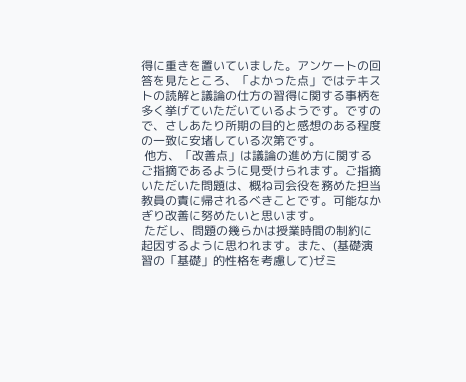得に重きを置いていました。アンケートの回答を見たところ、「よかった点」ではテキストの読解と議論の仕方の習得に関する事柄を多く挙げていただいているようです。ですので、さしあたり所期の目的と感想のある程度の一致に安堵している次第です。
 他方、「改善点」は議論の進め方に関するご指摘であるように見受けられます。ご指摘いただいた問題は、概ね司会役を務めた担当教員の責に帰されるべきことです。可能なかぎり改善に努めたいと思います。
 ただし、問題の幾らかは授業時間の制約に起因するように思われます。また、(基礎演習の「基礎」的性格を考慮して)ゼミ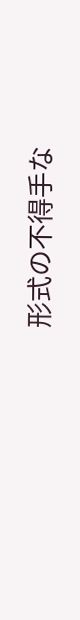形式の不得手な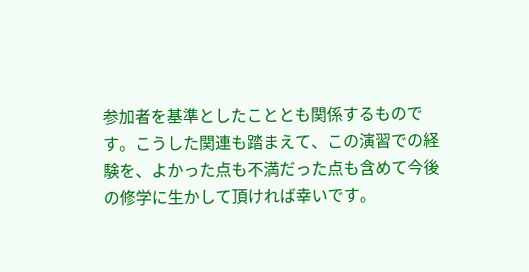参加者を基準としたこととも関係するものです。こうした関連も踏まえて、この演習での経験を、よかった点も不満だった点も含めて今後の修学に生かして頂ければ幸いです。